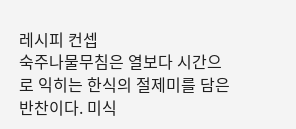레시피 컨셉
숙주나물무침은 열보다 시간으로 익히는 한식의 절제미를 담은 반찬이다. 미식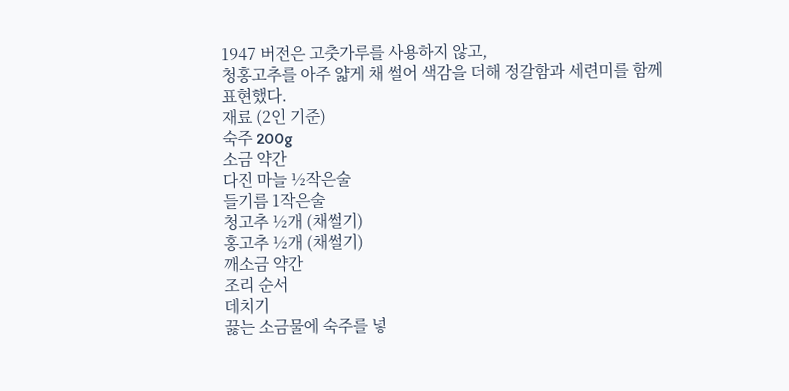1947 버전은 고춧가루를 사용하지 않고,
청홍고추를 아주 얇게 채 썰어 색감을 더해 정갈함과 세련미를 함께 표현했다.
재료 (2인 기준)
숙주 200g
소금 약간
다진 마늘 ½작은술
들기름 1작은술
청고추 ½개 (채썰기)
홍고추 ½개 (채썰기)
깨소금 약간
조리 순서
데치기
끓는 소금물에 숙주를 넣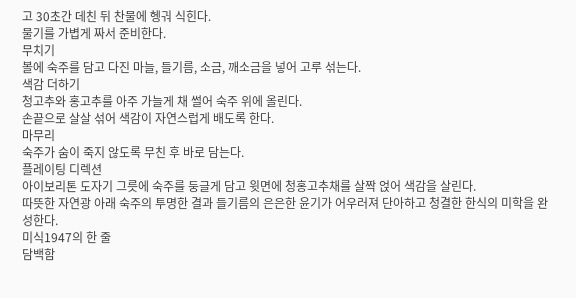고 30초간 데친 뒤 찬물에 헹궈 식힌다.
물기를 가볍게 짜서 준비한다.
무치기
볼에 숙주를 담고 다진 마늘, 들기름, 소금, 깨소금을 넣어 고루 섞는다.
색감 더하기
청고추와 홍고추를 아주 가늘게 채 썰어 숙주 위에 올린다.
손끝으로 살살 섞어 색감이 자연스럽게 배도록 한다.
마무리
숙주가 숨이 죽지 않도록 무친 후 바로 담는다.
플레이팅 디렉션
아이보리톤 도자기 그릇에 숙주를 둥글게 담고 윗면에 청홍고추채를 살짝 얹어 색감을 살린다.
따뜻한 자연광 아래 숙주의 투명한 결과 들기름의 은은한 윤기가 어우러져 단아하고 청결한 한식의 미학을 완성한다.
미식1947의 한 줄
담백함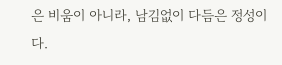은 비움이 아니라, 남김없이 다듬은 정성이다.